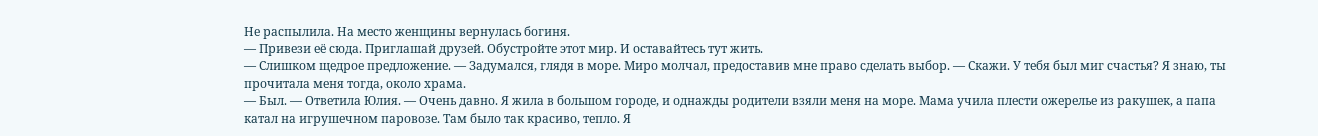Не распылила. На место женщины вернулась богиня.
— Привези её сюда. Приглашай друзей. Обустройте этот мир. И оставайтесь тут жить.
— Слишком щедрое предложение. — Задумался, глядя в море. Миро молчал, предоставив мне право сделать выбор. — Скажи. У тебя был миг счастья? Я знаю, ты прочитала меня тогда, около храма.
— Был. — Ответила Юлия. — Очень давно. Я жила в большом городе, и однажды родители взяли меня на море. Мама учила плести ожерелье из ракушек, а папа катал на игрушечном паровозе. Там было так красиво, тепло. Я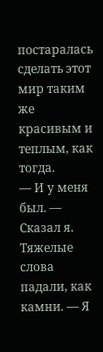постаралась сделать этот мир таким же красивым и теплым, как тогда.
— И у меня был. — Сказал я. Тяжелые слова падали, как камни. — Я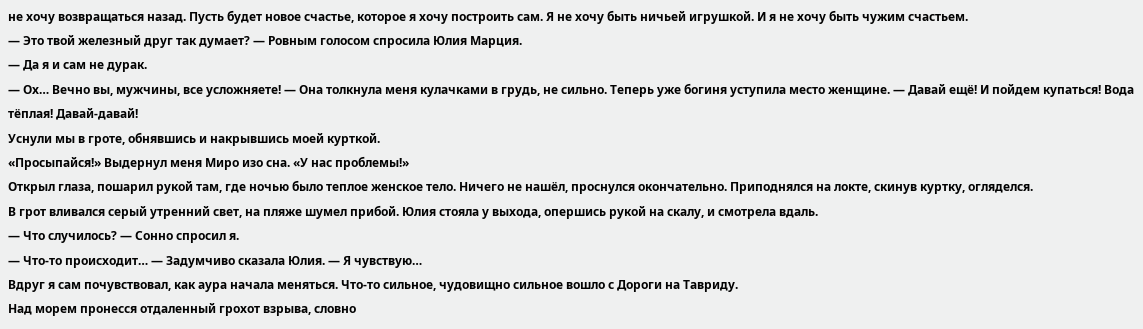не хочу возвращаться назад. Пусть будет новое счастье, которое я хочу построить сам. Я не хочу быть ничьей игрушкой. И я не хочу быть чужим счастьем.
— Это твой железный друг так думает? — Ровным голосом спросила Юлия Марция.
— Да я и сам не дурак.
— Ох… Вечно вы, мужчины, все усложняете! — Она толкнула меня кулачками в грудь, не сильно. Теперь уже богиня уступила место женщине. — Давай ещё! И пойдем купаться! Вода тёплая! Давай-давай!
Уснули мы в гроте, обнявшись и накрывшись моей курткой.
«Просыпайся!» Выдернул меня Миро изо сна. «У нас проблемы!»
Открыл глаза, пошарил рукой там, где ночью было теплое женское тело. Ничего не нашёл, проснулся окончательно. Приподнялся на локте, скинув куртку, огляделся.
В грот вливался серый утренний свет, на пляже шумел прибой. Юлия стояла у выхода, опершись рукой на скалу, и смотрела вдаль.
— Что случилось? — Сонно спросил я.
— Что-то происходит… — Задумчиво сказала Юлия. — Я чувствую…
Вдруг я сам почувствовал, как аура начала меняться. Что-то сильное, чудовищно сильное вошло с Дороги на Тавриду.
Над морем пронесся отдаленный грохот взрыва, словно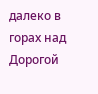далеко в горах над Дорогой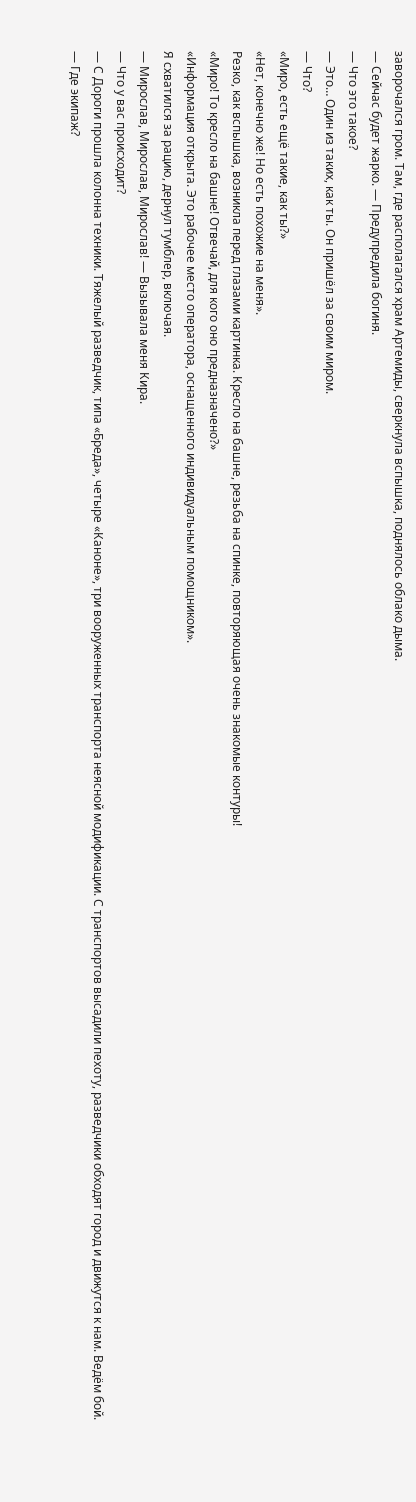заворочался гром. Там, где располагался храм Артемиды, сверкнула вспышка, поднялось облако дыма.
— Сейчас будет жарко. — Предупредила богиня.
— Что это такое?
— Это… Один из таких, как ты. Он пришёл за своим миром.
— Что?
«Миро, есть ещё такие, как ты?»
«Нет, конечно же! Но есть похожие на меня».
Резко, как вспышка, возникла перед глазами картинка. Кресло на башне, резьба на спинке, повторяющая очень знакомые контуры!
«Миро! То кресло на башне! Отвечай, для кого оно предназначено?»
«Информация открыта. Это рабочее место оператора, оснащенного индивидуальным помощником».
Я схватился за рацию, дернул тумблер, включая.
— Мирослав, Мирослав, Мирослав! — Вызывала меня Кира.
— Что у вас происходит?
— С Дороги прошла колонна техники. Тяжелый разведчик, типа «Бреда», четыре «Каноне», три вооруженных транспорта неясной модификации. С транспортов высадили пехоту, разведчики обходят город и движутся к нам. Ведём бой.
— Где экипаж?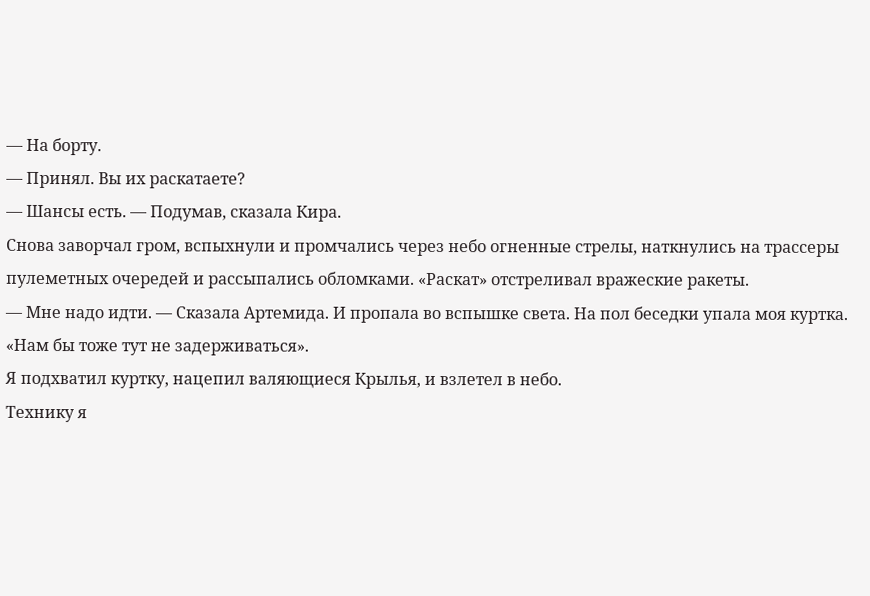— На борту.
— Принял. Вы их раскатаете?
— Шансы есть. — Подумав, сказала Кира.
Снова заворчал гром, вспыхнули и промчались через небо огненные стрелы, наткнулись на трассеры пулеметных очередей и рассыпались обломками. «Раскат» отстреливал вражеские ракеты.
— Мне надо идти. — Сказала Артемида. И пропала во вспышке света. На пол беседки упала моя куртка.
«Нам бы тоже тут не задерживаться».
Я подхватил куртку, нацепил валяющиеся Крылья, и взлетел в небо.
Технику я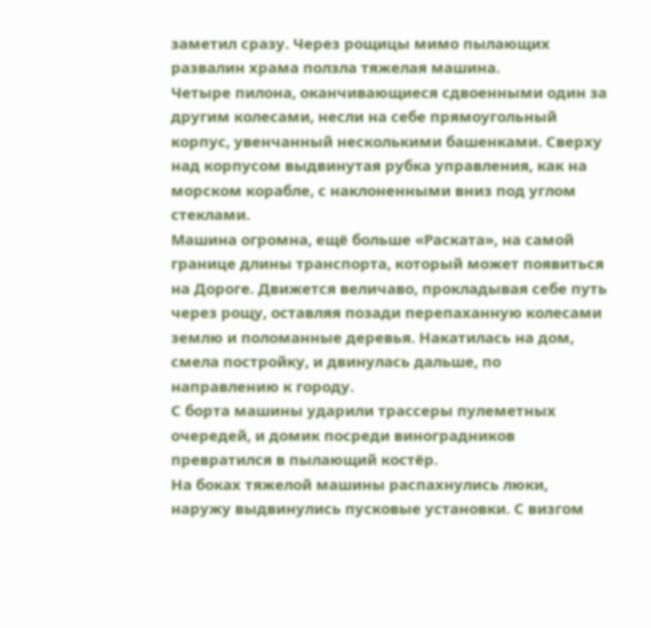заметил сразу. Через рощицы мимо пылающих развалин храма ползла тяжелая машина.
Четыре пилона, оканчивающиеся сдвоенными один за другим колесами, несли на себе прямоугольный корпус, увенчанный несколькими башенками. Сверху над корпусом выдвинутая рубка управления, как на морском корабле, с наклоненными вниз под углом стеклами.
Машина огромна, ещё больше «Раската», на самой границе длины транспорта, который может появиться на Дороге. Движется величаво, прокладывая себе путь через рощу, оставляя позади перепаханную колесами землю и поломанные деревья. Накатилась на дом, смела постройку, и двинулась дальше, по направлению к городу.
С борта машины ударили трассеры пулеметных очередей, и домик посреди виноградников превратился в пылающий костёр.
На боках тяжелой машины распахнулись люки, наружу выдвинулись пусковые установки. С визгом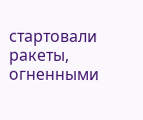стартовали ракеты, огненными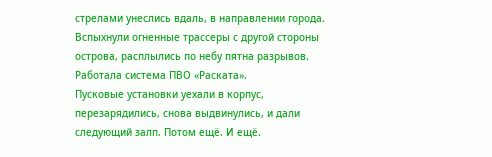стрелами унеслись вдаль, в направлении города.
Вспыхнули огненные трассеры с другой стороны острова, расплылись по небу пятна разрывов. Работала система ПВО «Раската».
Пусковые установки уехали в корпус, перезарядились, снова выдвинулись, и дали следующий залп. Потом ещё. И ещё.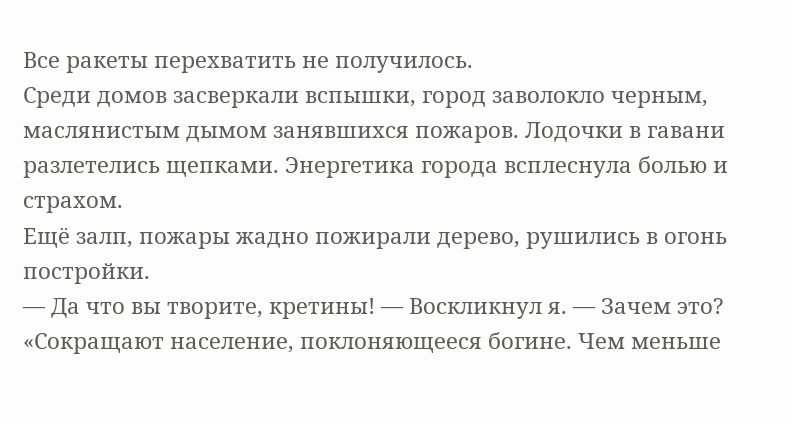Все ракеты перехватить не получилось.
Среди домов засверкали вспышки, город заволокло черным, маслянистым дымом занявшихся пожаров. Лодочки в гавани разлетелись щепками. Энергетика города всплеснула болью и страхом.
Ещё залп, пожары жадно пожирали дерево, рушились в огонь постройки.
— Да что вы творите, кретины! — Воскликнул я. — Зачем это?
«Сокращают население, поклоняющееся богине. Чем меньше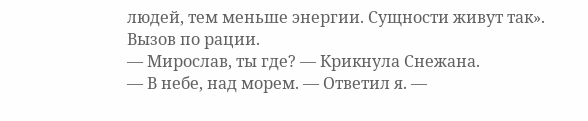людей, тем меньше энергии. Сущности живут так».
Вызов по рации.
— Мирослав, ты где? — Крикнула Снежана.
— В небе, над морем. — Ответил я. —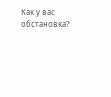Как у вас обстановка?